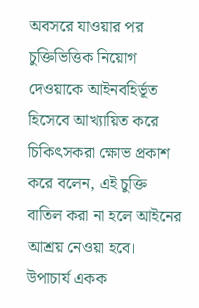অবসরে যাওয়ার পর চুক্তিভিত্তিক নিয়োগ দেওয়াকে আইনবহির্ভূত হিসেবে আখ্যায়িত করে চিকিৎসকরা ক্ষোভ প্রকাশ করে বলেন, এই চুক্তি বাতিল করা না হলে আইনের আশ্রয় নেওয়া হবে। উপাচার্য একক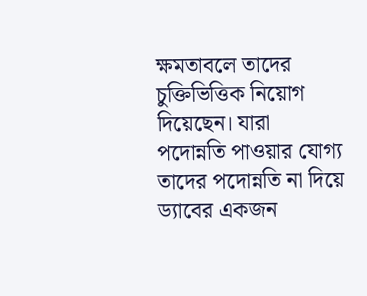ক্ষমতাবলে তাদের চুক্তিভিত্তিক নিয়োগ দিয়েছেন। যারা পদোন্নতি পাওয়ার যোগ্য তাদের পদোন্নতি না দিয়ে ড্যাবের একজন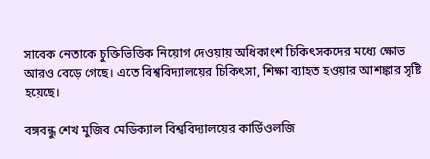সাবেক নেতাকে চুক্তিভিত্তিক নিয়োগ দেওয়ায় অধিকাংশ চিকিৎসকদের মধ্যে ক্ষোভ আরও বেড়ে গেছে। এতে বিশ্ববিদ্যালয়ের চিকিৎসা, শিক্ষা ব্যাহত হওয়ার আশঙ্কার সৃষ্টি হয়েছে।

বঙ্গবন্ধু শেখ মুজিব মেডিক্যাল বিশ্ববিদ্যালয়ের কার্ডিওলজি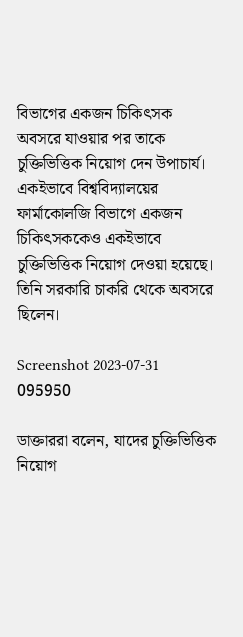বিভাগের একজন চিকিৎসক অবসরে যাওয়ার পর তাকে চুক্তিভিত্তিক নিয়োগ দেন উপাচার্য। একইভাবে বিশ্ববিদ্যালয়ের ফার্মাকোলজি বিভাগে একজন চিকিৎসককেও একইভাবে চুক্তিভিত্তিক নিয়োগ দেওয়া হয়েছে। তিনি সরকারি চাকরি থেকে অবসরে ছিলেন।

Screenshot 2023-07-31 095950

ডাক্তাররা বলেন, যাদের চুক্তিভিত্তিক নিয়োগ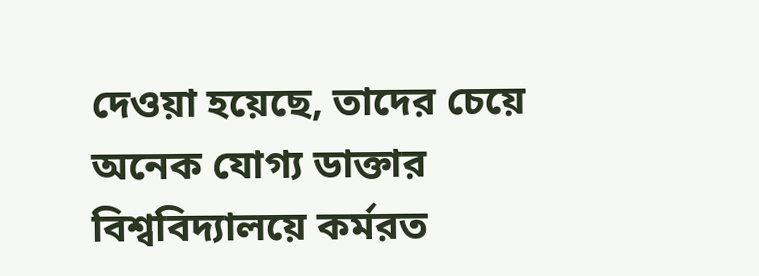দেওয়া হয়েছে, তাদের চেয়ে অনেক যোগ্য ডাক্তার বিশ্ববিদ্যালয়ে কর্মরত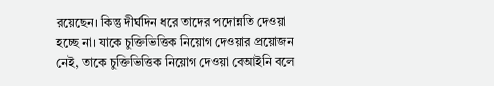রয়েছেন। কিন্তু দীর্ঘদিন ধরে তাদের পদোন্নতি দেওয়া হচ্ছে না। যাকে চুক্তিভিত্তিক নিয়োগ দেওয়ার প্রয়োজন নেই, তাকে চুক্তিভিত্তিক নিয়োগ দেওয়া বেআইনি বলে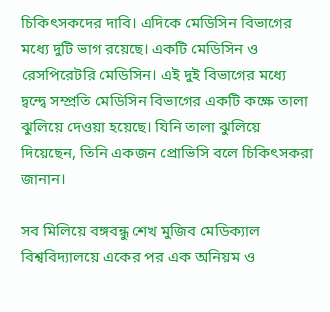চিকিৎসকদের দাবি। এদিকে মেডিসিন বিভাগের মধ্যে দুটি ভাগ রয়েছে। একটি মেডিসিন ও রেসপিরেটরি মেডিসিন। এই দুই বিভাগের মধ্যে দ্বন্দ্বে সম্প্রতি মেডিসিন বিভাগের একটি কক্ষে তালা ঝুলিয়ে দেওয়া হয়েছে। যিনি তালা ঝুলিয়ে দিয়েছেন, তিনি একজন প্রোভিসি বলে চিকিৎসকরা জানান।

সব মিলিয়ে বঙ্গবন্ধু শেখ মুজিব মেডিক্যাল বিশ্ববিদ্যালয়ে একের পর এক অনিয়ম ও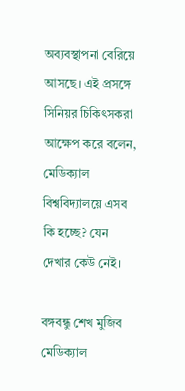অব্যবস্থাপনা বেরিয়ে আসছে। এই প্রসঙ্গে সিনিয়র চিকিৎসকরা আক্ষেপ করে বলেন, মেডিক্যাল বিশ্ববিদ্যালয়ে এসব কি হচ্ছে? যেন দেখার কেউ নেই।

বঙ্গবন্ধু শেখ মুজিব মেডিক্যাল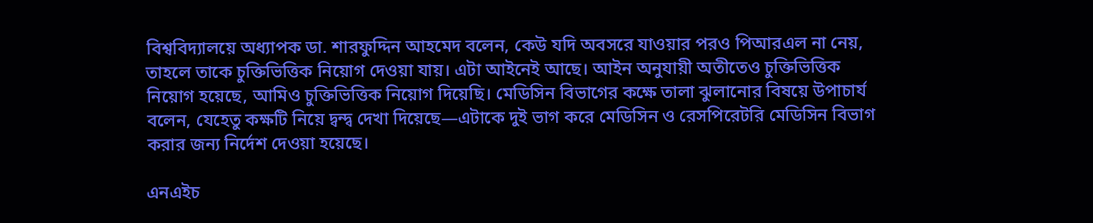বিশ্ববিদ্যালয়ে অধ্যাপক ডা. শারফুদ্দিন আহমেদ বলেন, কেউ যদি অবসরে যাওয়ার পরও পিআরএল না নেয়, তাহলে তাকে চুক্তিভিত্তিক নিয়োগ দেওয়া যায়। এটা আইনেই আছে। আইন অনুযায়ী অতীতেও চুক্তিভিত্তিক নিয়োগ হয়েছে, আমিও চুক্তিভিত্তিক নিয়োগ দিয়েছি। মেডিসিন বিভাগের কক্ষে তালা ঝুলানোর বিষয়ে উপাচার্য বলেন, যেহেতু কক্ষটি নিয়ে দ্বন্দ্ব দেখা দিয়েছে—এটাকে দুই ভাগ করে মেডিসিন ও রেসপিরেটরি মেডিসিন বিভাগ করার জন্য নির্দেশ দেওয়া হয়েছে।

এনএইচ